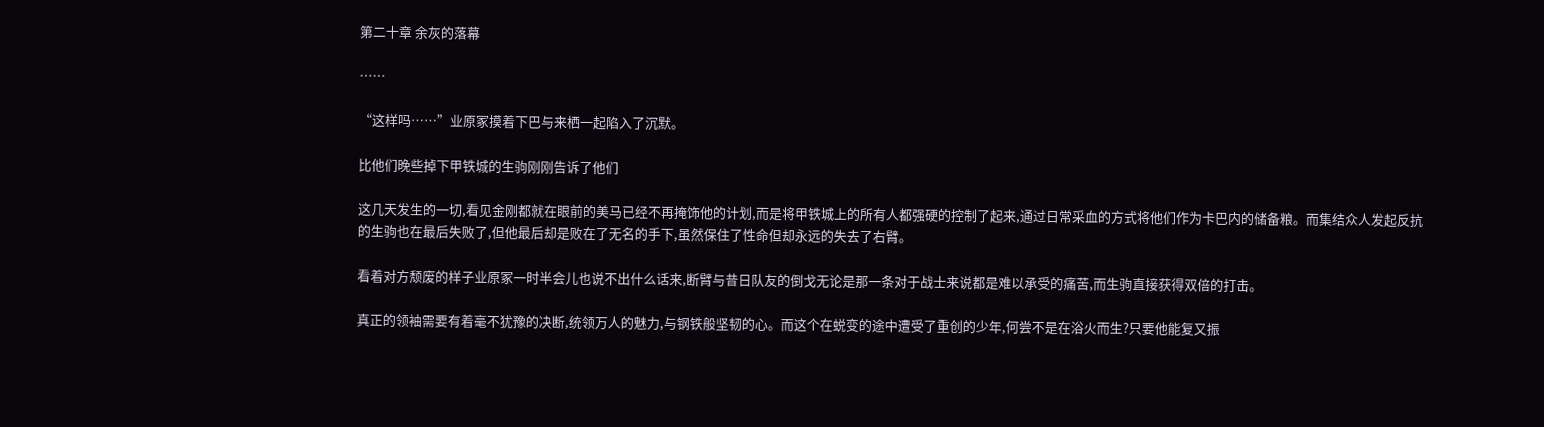第二十章 余灰的落幕

……

“这样吗……”业原冢摸着下巴与来栖一起陷入了沉默。

比他们晚些掉下甲铁城的生驹刚刚告诉了他们

这几天发生的一切,看见金刚都就在眼前的美马已经不再掩饰他的计划,而是将甲铁城上的所有人都强硬的控制了起来,通过日常采血的方式将他们作为卡巴内的储备粮。而集结众人发起反抗的生驹也在最后失败了,但他最后却是败在了无名的手下,虽然保住了性命但却永远的失去了右臂。

看着对方颓废的样子业原冢一时半会儿也说不出什么话来,断臂与昔日队友的倒戈无论是那一条对于战士来说都是难以承受的痛苦,而生驹直接获得双倍的打击。

真正的领袖需要有着毫不犹豫的决断,统领万人的魅力,与钢铁般坚韧的心。而这个在蜕变的途中遭受了重创的少年,何尝不是在浴火而生?只要他能复又振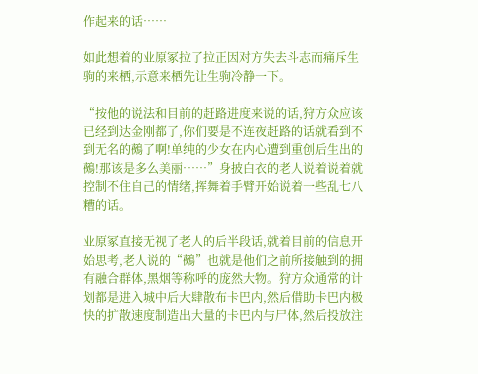作起来的话……

如此想着的业原冢拉了拉正因对方失去斗志而痛斥生驹的来栖,示意来栖先让生驹冷静一下。

“按他的说法和目前的赶路进度来说的话,狩方众应该已经到达金刚都了,你们要是不连夜赶路的话就看到不到无名的鵺了啊!单纯的少女在内心遭到重创后生出的鵺!那该是多么美丽……”身披白衣的老人说着说着就控制不住自己的情绪,挥舞着手臂开始说着一些乱七八糟的话。

业原冢直接无视了老人的后半段话,就着目前的信息开始思考,老人说的“鵺”也就是他们之前所接触到的拥有融合群体,黑烟等称呼的庞然大物。狩方众通常的计划都是进入城中后大肆散布卡巴内,然后借助卡巴内极快的扩散速度制造出大量的卡巴内与尸体,然后投放注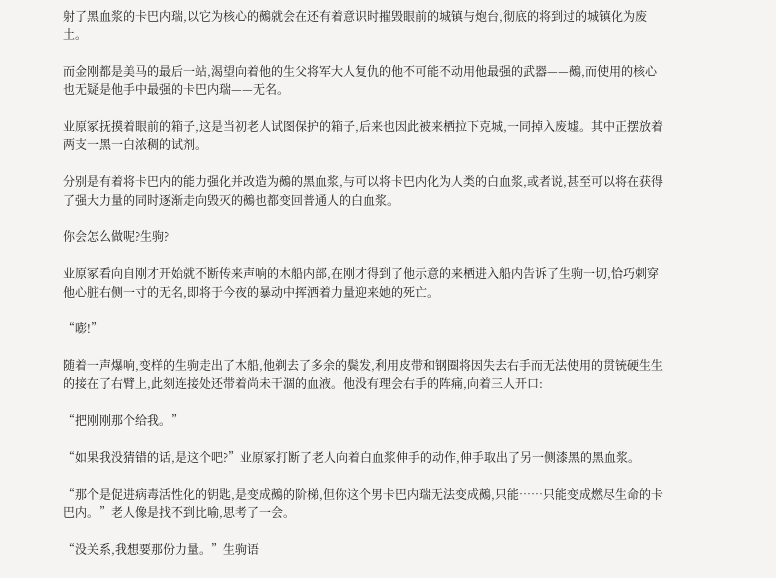射了黑血浆的卡巴内瑞,以它为核心的鵺就会在还有着意识时摧毁眼前的城镇与炮台,彻底的将到过的城镇化为废土。

而金刚都是美马的最后一站,渴望向着他的生父将军大人复仇的他不可能不动用他最强的武器——鵺,而使用的核心也无疑是他手中最强的卡巴内瑞——无名。

业原冢抚摸着眼前的箱子,这是当初老人试图保护的箱子,后来也因此被来栖拉下克城,一同掉入废墟。其中正摆放着两支一黑一白浓稠的试剂。

分别是有着将卡巴内的能力强化并改造为鵺的黑血浆,与可以将卡巴内化为人类的白血浆,或者说,甚至可以将在获得了强大力量的同时逐渐走向毁灭的鵺也都变回普通人的白血浆。

你会怎么做呢?生驹?

业原冢看向自刚才开始就不断传来声响的木船内部,在刚才得到了他示意的来栖进入船内告诉了生驹一切,恰巧刺穿他心脏右侧一寸的无名,即将于今夜的暴动中挥洒着力量迎来她的死亡。

“嘭!”

随着一声爆响,变样的生驹走出了木船,他剃去了多余的鬓发,利用皮带和钢圈将因失去右手而无法使用的贯铳硬生生的接在了右臂上,此刻连接处还带着尚未干涸的血液。他没有理会右手的阵痛,向着三人开口:

“把刚刚那个给我。”

“如果我没猜错的话,是这个吧?”业原冢打断了老人向着白血浆伸手的动作,伸手取出了另一侧漆黑的黑血浆。

“那个是促进病毒活性化的钥匙,是变成鵺的阶梯,但你这个男卡巴内瑞无法变成鵺,只能……只能变成燃尽生命的卡巴内。”老人像是找不到比喻,思考了一会。

“没关系,我想要那份力量。”生驹语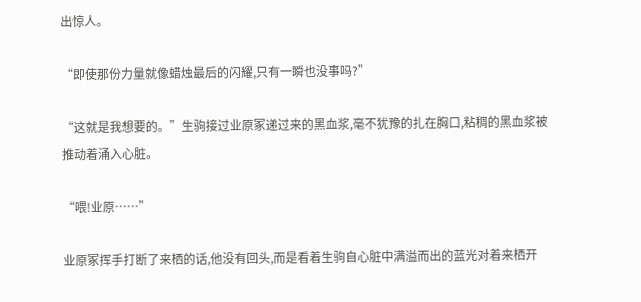出惊人。

“即使那份力量就像蜡烛最后的闪耀,只有一瞬也没事吗?”

“这就是我想要的。”生驹接过业原冢递过来的黑血浆,毫不犹豫的扎在胸口,粘稠的黑血浆被推动着涌入心脏。

“喂!业原……”

业原冢挥手打断了来栖的话,他没有回头,而是看着生驹自心脏中满溢而出的蓝光对着来栖开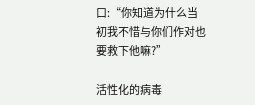口:“你知道为什么当初我不惜与你们作对也要救下他嘛?”

活性化的病毒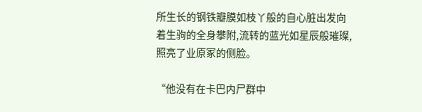所生长的钢铁瓣膜如枝丫般的自心脏出发向着生驹的全身攀附,流转的蓝光如星辰般璀璨,照亮了业原冢的侧脸。

“他没有在卡巴内尸群中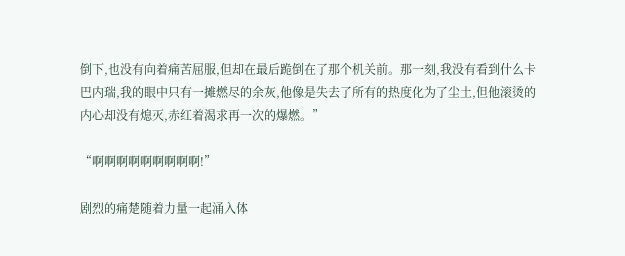倒下,也没有向着痛苦屈服,但却在最后跪倒在了那个机关前。那一刻,我没有看到什么卡巴内瑞,我的眼中只有一摊燃尽的余灰,他像是失去了所有的热度化为了尘土,但他滚烫的内心却没有熄灭,赤红着渴求再一次的爆燃。”

“啊啊啊啊啊啊啊啊啊!”

剧烈的痛楚随着力量一起涌入体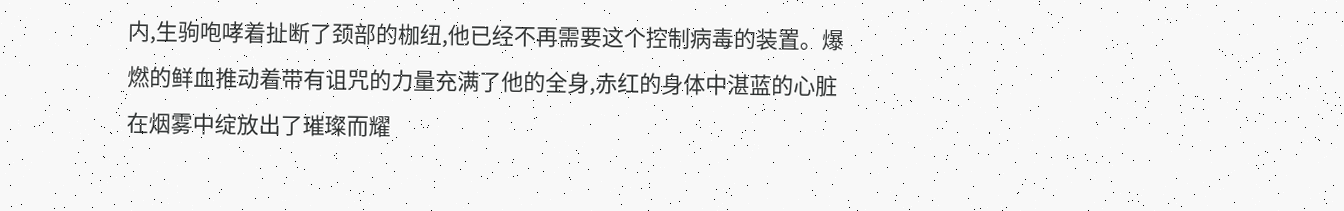内,生驹咆哮着扯断了颈部的枷纽,他已经不再需要这个控制病毒的装置。爆燃的鲜血推动着带有诅咒的力量充满了他的全身,赤红的身体中湛蓝的心脏在烟雾中绽放出了璀璨而耀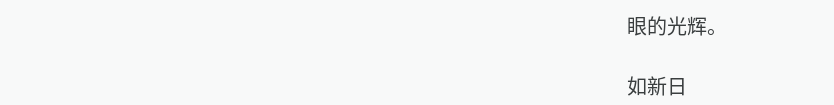眼的光辉。

如新日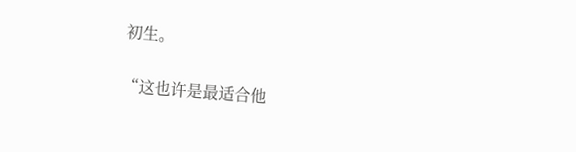初生。

“这也许是最适合他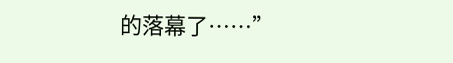的落幕了……”